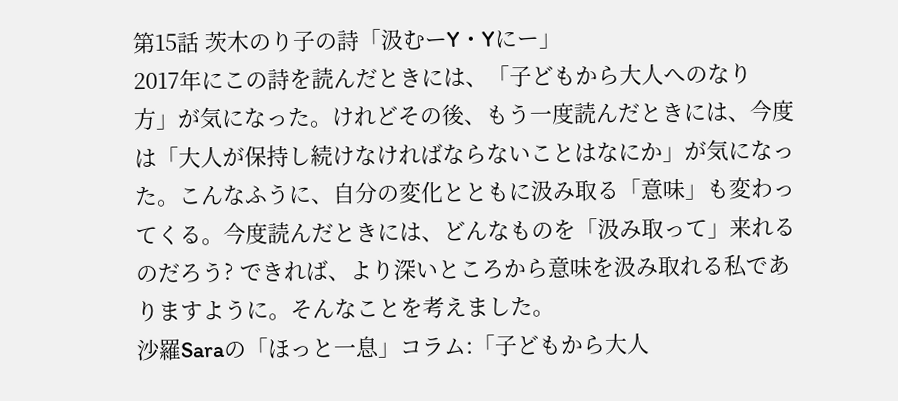第15話 茨木のり子の詩「汲むーY・Yにー」
2017年にこの詩を読んだときには、「子どもから大人へのなり方」が気になった。けれどその後、もう一度読んだときには、今度は「大人が保持し続けなければならないことはなにか」が気になった。こんなふうに、自分の変化とともに汲み取る「意味」も変わってくる。今度読んだときには、どんなものを「汲み取って」来れるのだろう? できれば、より深いところから意味を汲み取れる私でありますように。そんなことを考えました。
沙羅Saraの「ほっと一息」コラム:「子どもから大人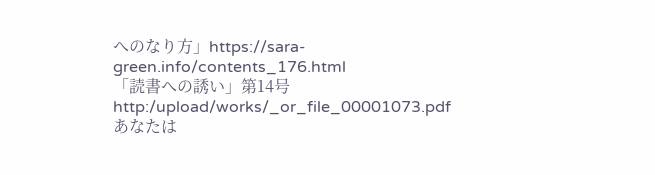へのなり方」https://sara-green.info/contents_176.html
「読書への誘い」第14号 http:/upload/works/_or_file_00001073.pdf
あなたは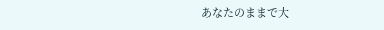あなたのままで大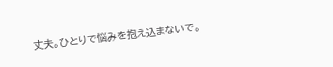丈夫。ひとりで悩みを抱え込まないで。